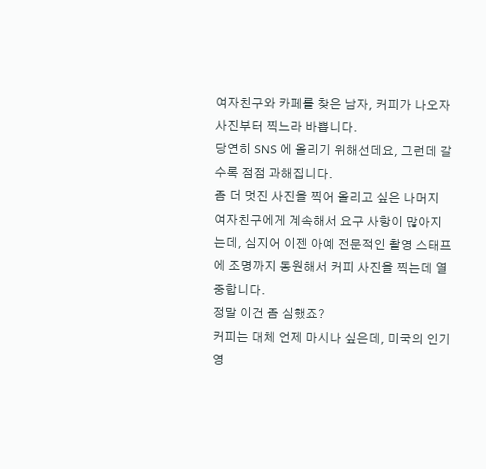여자친구와 카페를 찾은 남자, 커피가 나오자 사진부터 찍느라 바쁩니다.
당연히 SNS 에 올리기 위해선데요, 그런데 갈수록 점점 과해집니다.
좀 더 멋진 사진을 찍어 올리고 싶은 나머지 여자친구에게 계속해서 요구 사항이 많아지는데, 심지어 이젠 아예 전문적인 촬영 스태프에 조명까지 동원해서 커피 사진을 찍는데 열중합니다.
정말 이건 좀 심했죠?
커피는 대체 언제 마시나 싶은데, 미국의 인기 영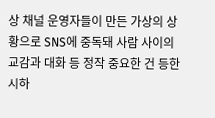상 채널 운영자들이 만든 가상의 상황으로 SNS에 중독돼 사람 사이의 교감과 대화 등 정작 중요한 건 등한시하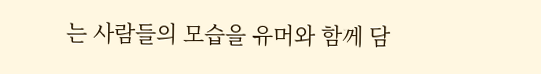는 사람들의 모습을 유머와 함께 담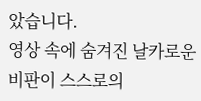았습니다.
영상 속에 숨겨진 날카로운 비판이 스스로의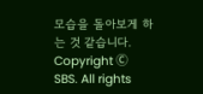모습을 돌아보게 하는 것 같습니다. Copyright Ⓒ SBS. All rights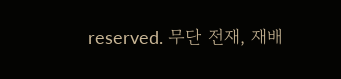reserved. 무단 전재, 재배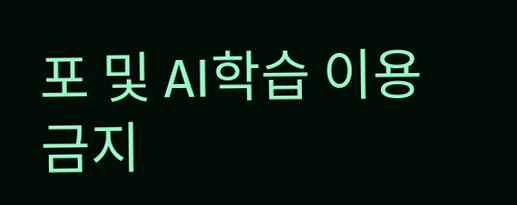포 및 AI학습 이용 금지